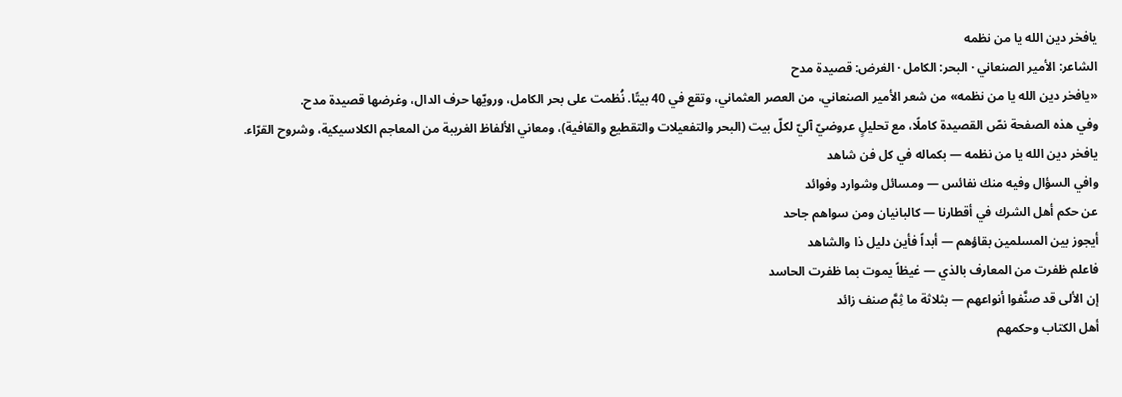يافخر دين الله يا من نظمه
الشاعر: الأمير الصنعاني · البحر: الكامل · الغرض: قصيدة مدح
«يافخر دين الله يا من نظمه» من شعر الأمير الصنعاني، من العصر العثماني، وتقع في 40 بيتًا. نُظمت على بحر الكامل، ورويّها حرف الدال، وغرضها قصيدة مدح.
وفي هذه الصفحة نصّ القصيدة كاملًا، مع تحليلٍ عروضيّ آليّ لكلّ بيت (البحر والتفعيلات والتقطيع والقافية)، ومعاني الألفاظ الغريبة من المعاجم الكلاسيكية، وشروح القرّاء.
يافخر دين الله يا من نظمه — بكماله في كل فن شاهد
وافي السؤال وفيه منك نفائس — ومسائل وشوارد وفوائد
عن حكم أهل الشرك في أقطارنا — كالبانيان ومن سواهم جاحد
أيجوز بين المسلمين بقاؤهم — أبداً فأين دليل ذا والشاهد
فاعلم ظفرت من المعارف بالذي — غيظاً يموت بما ظفرت الحاسد
إن الألى قد صنَّفوا أنواعهم — بثلاثة ما ثِمَّ صنف زائد
أهل الكتاب وحكمهم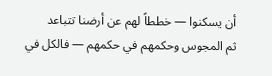أن يسكنوا — خططاً لهم عن أرضنا تتباعد
ثم المجوس وحكمهم في حكمهم — فالكل في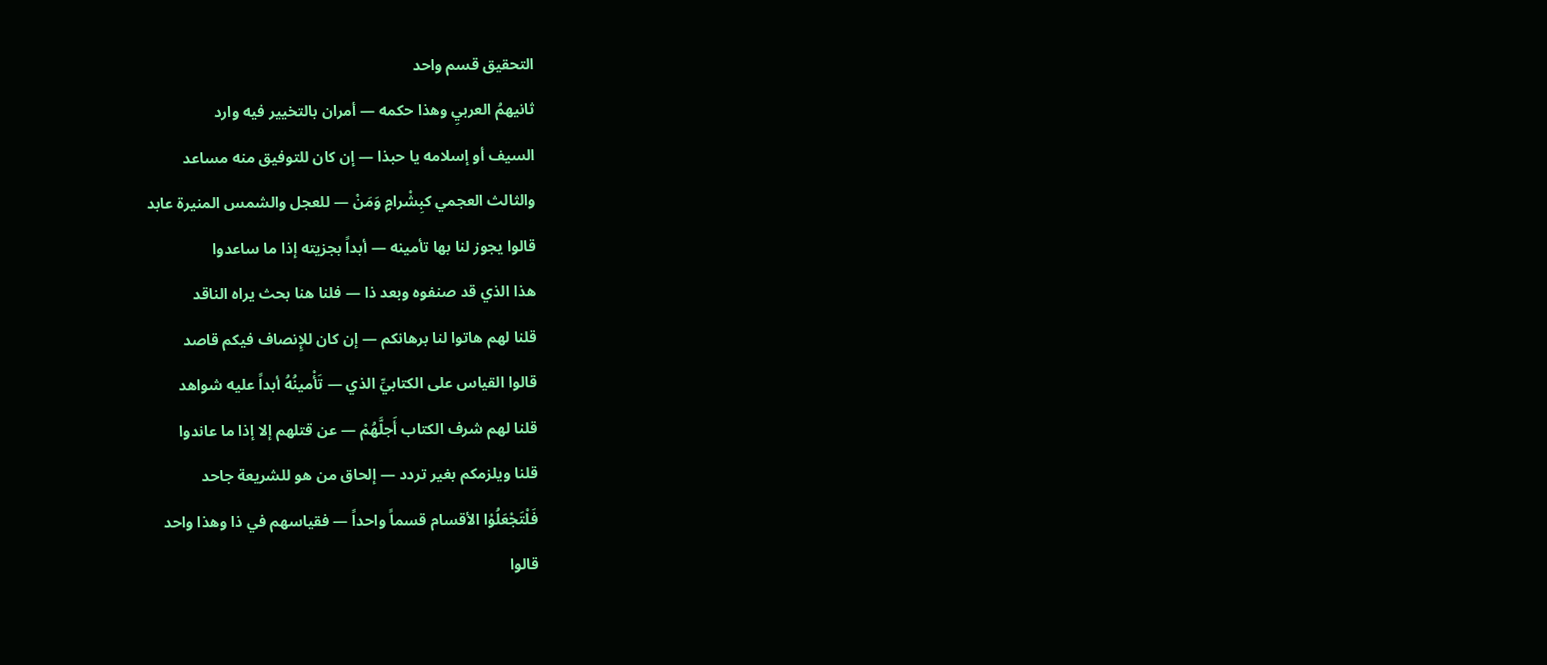التحقيق قسم واحد
ثانيهمُ العربيِ وهذا حكمه — أمران بالتخيير فيه وارد
السيف أو إسلامه يا حبذا — إن كان للتوفيق منه مساعد
والثالث العجمي كبِشْرامٍ وَمَنْ — للعجل والشمس المنيرة عابد
قالوا يجوز لنا بها تأمينه — أبداً بجزيته إذا ما ساعدوا
هذا الذي قد صنفوه وبعد ذا — فلنا هنا بحث يراه الناقد
قلنا لهم هاتوا لنا برهانكم — إن كان للإِنصاف فيكم قاصد
قالوا القياس على الكتابيِّ الذي — تَأْمينُهُ أبداً عليه شواهد
قلنا لهم شرف الكتاب أَجلَّهُمْ — عن قتلهم إلا إذا ما عاندوا
قلنا ويلزمكم بغير تردد — إلحاق من هو للشريعة جاحد
فَلْتَجْعَلُوْا الأقسام قسماً واحداً — فقياسهم في ذا وهذا واحد
قالوا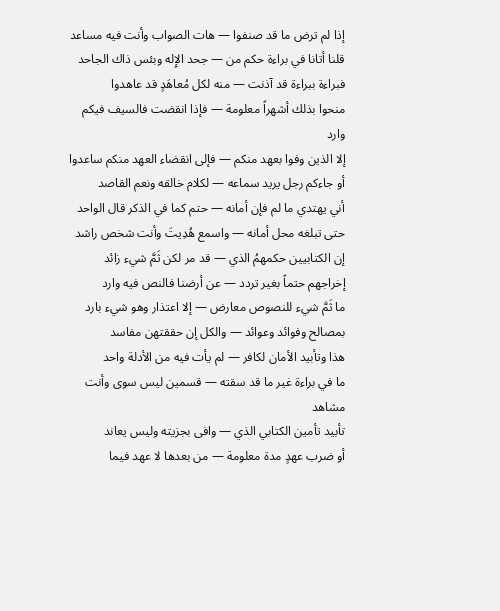إذا لم ترض ما قد صنفوا — هات الصواب وأنت فيه مساعد
قلنا أتانا في براءة حكم من — جحد الإِله وبئس ذاك الجاحد
فبراءة ببراءة قد آذنت — منه لكل مُعاهَدٍ قد عاهدوا
منحوا بذلك أشهراً معلومة — فإذا انقضت فالسيف فيكم وارد
إلا الذين وفوا بعهد منكم — فإلى انقضاء العهد منكم ساعدوا
أو جاءكم رجل يريد سماعه — لكلام خالقه ونعم القاصد
أني يهتدي ما لم فإن أمانه — حتم كما في الذكر قال الواحد
حتى تبلغه محل أمانه — واسمع هُدِيتَ وأنت شخص راشد
إن الكتابيين حكمهمُ الذي — قد مر لكن ثَمَّ شيء زائد
إخراجهم حتماً بغير تردد — عن أرضنا فالنص فيه وارد
ما ثَمَّ شيء للنصوص معارض — إلا اعتذار وهو شيء بارد
بمصالح وفوائد وعوائد — والكل إن حققتهن مفاسد
هذا وتأبيد الأمان لكافر — لم يأت فيه من الأدلة واحد
ما في براءة غير ما قد سقته — قسمين ليس سوى وأنت مشاهد
تأبيد تأمين الكتابي الذي — وافى بجزيته وليس يعاند
أو ضرب عهدٍ مدة معلومة — من بعدها لا عهد فيما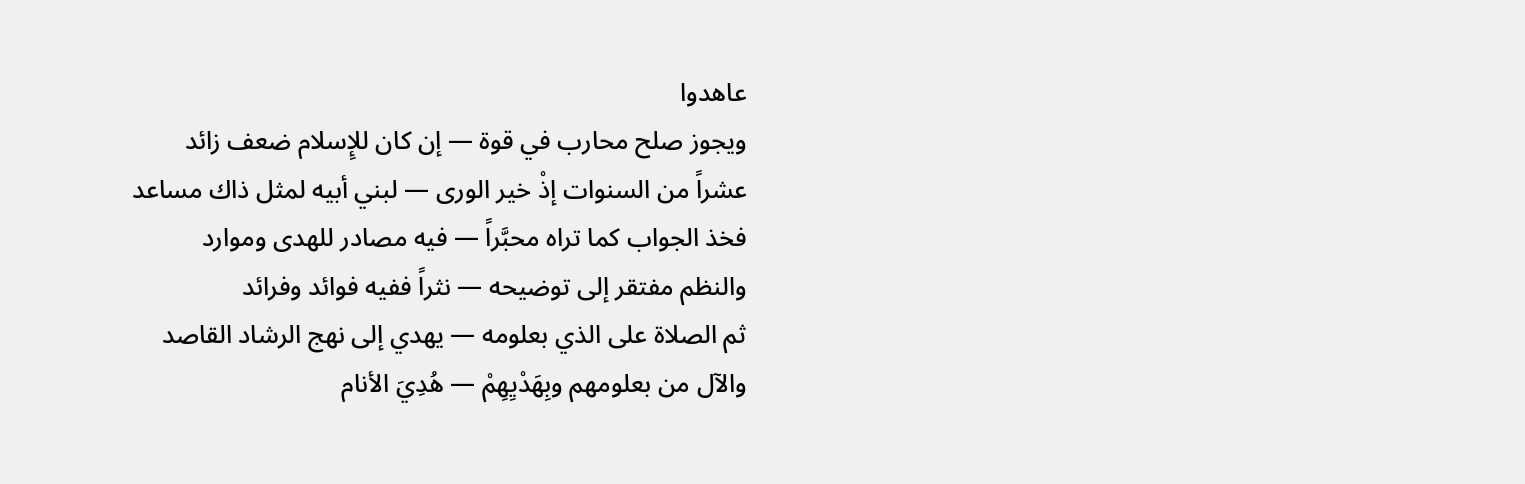عاهدوا
ويجوز صلح محارب في قوة — إن كان للإِسلام ضعف زائد
عشراً من السنوات إذْ خير الورى — لبني أبيه لمثل ذاك مساعد
فخذ الجواب كما تراه محبَّراً — فيه مصادر للهدى وموارد
والنظم مفتقر إلى توضيحه — نثراً ففيه فوائد وفرائد
ثم الصلاة على الذي بعلومه — يهدي إلى نهج الرشاد القاصد
والآل من بعلومهم وبِهَدْيِهِمْ — هُدِيَ الأنام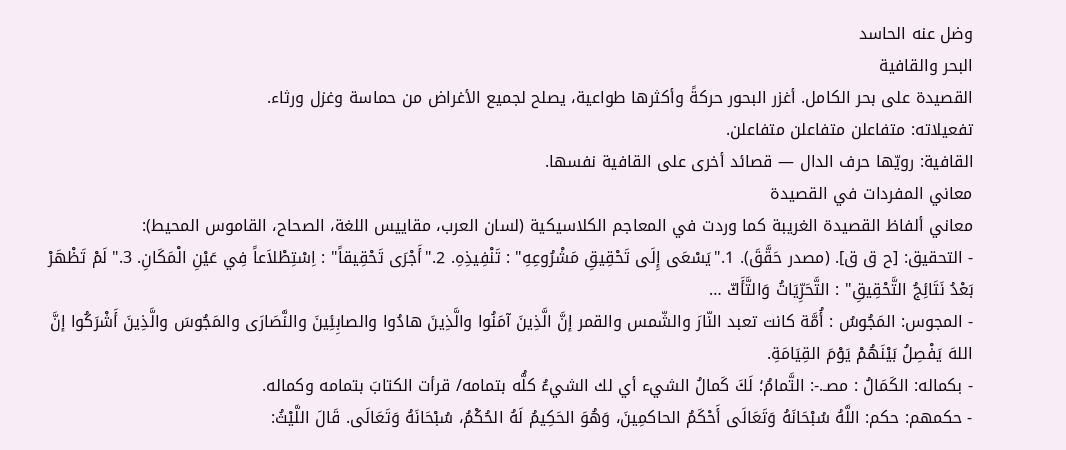وضل عنه الحاسد
البحر والقافية
القصيدة على بحر الكامل. أغزر البحور حركةً وأكثرها طواعية، يصلح لجميع الأغراض من حماسة وغزل ورثاء.
تفعيلاته: متفاعلن متفاعلن متفاعلن.
القافية: رويّها حرف الدال — قصائد أخرى على القافية نفسها.
معاني المفردات في القصيدة
معاني ألفاظ القصيدة الغريبة كما وردت في المعاجم الكلاسيكية (لسان العرب، مقاييس اللغة، الصحاح، القاموس المحيط):
- التحقيق: [ح ق ق]. (مصدر حَقَّقَ). 1."يَسْعَى إِلَى تَحْقِيقِ مَشْرُوعِهِ" : تَنْفِيذِهِ. 2."أَجْرَى تَحْقِيقاً" : اِسْتِطْلاَعاً فِي عَيْنِ الْمَكَانِ. 3."لَمْ تَظْهَرْ بَعْدُ نَتَائِجُ التَّحْقِيقِ" : التَّحَرِّيَاتُ وَالتَّأَكّ …
- المجوس: المَجُوسُ : أُمَّة كانت تعبد النّارَ والشّمس والقمر إنَّ الَّذِينَ آمَنُوا والَّذِينَ هادُوا والصابِئِينَ والنَّصَارَى والمَجُوسَ والَّذِينَ أَشْرَكُوا إنَّ اللهَ يَفْصِلُ بَيْنَهُمْ يَوْمَ القِيَامَةِ.
- بكماله: الكَمَالُ : مصـ.-: التَّمامُ؛ لَكَ كَمالُ الشيء أي لك الشيءُ كلُّه بتمامه/ قرأت الكتابَ بتمامه وكماله.
- حكمهم: حكم: اللَّهُ سُبْحَانَهُ وَتَعَالَى أَحْكَمُ الحاكمِينَ، وَهُوَ الحَكِيمُ لَهُ الحُكْمُ، سُبْحَانَهُ وَتَعَالَى. قَالَ اللَّيْثُ: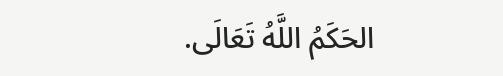الحَكَمُ اللَّهُ تَعَالَى.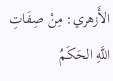الأَزهري: مِنْ صِفَاتِ اللَّهِ الحَكَمُ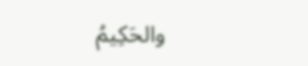والحَكِيمُ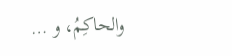والحاكِمُ، و …